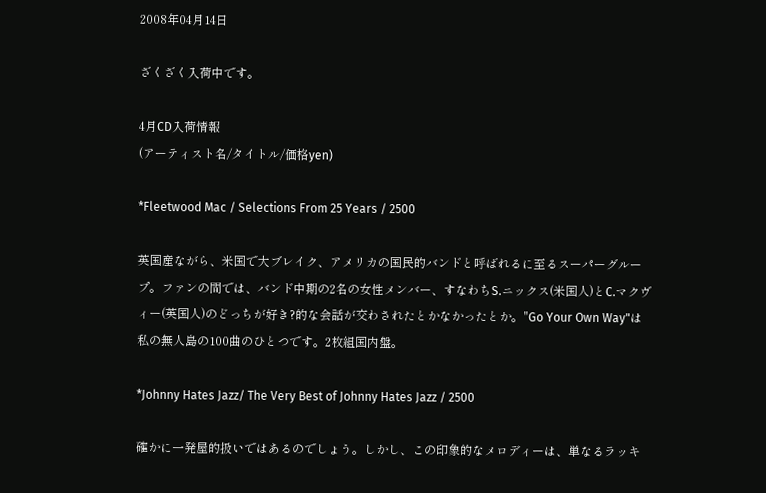2008年04月14日

ざくざく入荷中です。

4月CD入荷情報
(アーティスト名/タイトル/価格yen)

*Fleetwood Mac / Selections From 25 Years / 2500

英国産ながら、米国で大ブレイク、アメリカの国民的バンドと呼ばれるに至るスーパーグループ。ファンの間では、バンド中期の2名の女性メンバー、すなわちS.ニックス(米国人)とC.マクヴィー(英国人)のどっちが好き?的な会話が交わされたとかなかったとか。"Go Your Own Way"は私の無人島の100曲のひとつです。2枚組国内盤。

*Johnny Hates Jazz/ The Very Best of Johnny Hates Jazz / 2500

確かに一発屋的扱いではあるのでしょう。しかし、この印象的なメロディーは、単なるラッキ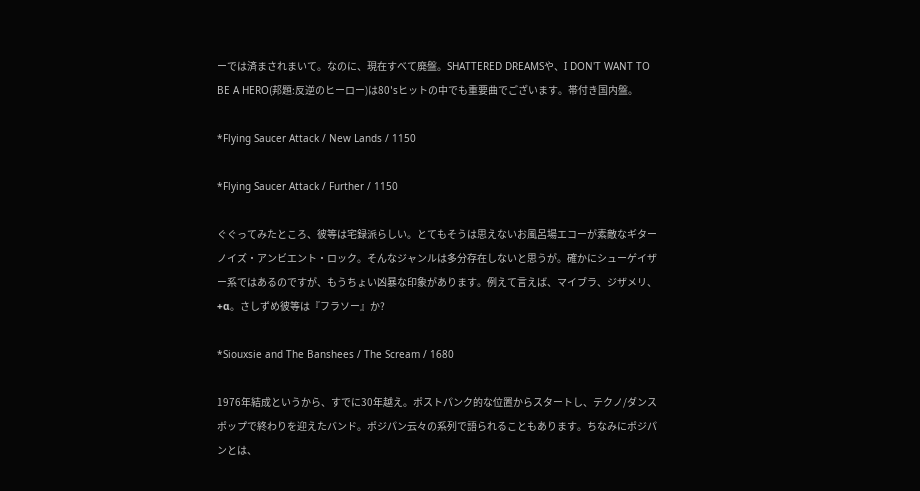ーでは済まされまいて。なのに、現在すべて廃盤。SHATTERED DREAMSや、I DON'T WANT TO BE A HERO(邦題:反逆のヒーロー)は80'sヒットの中でも重要曲でございます。帯付き国内盤。

*Flying Saucer Attack / New Lands / 1150

*Flying Saucer Attack / Further / 1150

ぐぐってみたところ、彼等は宅録派らしい。とてもそうは思えないお風呂場エコーが素敵なギターノイズ・アンビエント・ロック。そんなジャンルは多分存在しないと思うが。確かにシューゲイザー系ではあるのですが、もうちょい凶暴な印象があります。例えて言えば、マイブラ、ジザメリ、+α。さしずめ彼等は『フラソー』か?

*Siouxsie and The Banshees / The Scream / 1680

1976年結成というから、すでに30年越え。ポストパンク的な位置からスタートし、テクノ/ダンスポップで終わりを迎えたバンド。ポジパン云々の系列で語られることもあります。ちなみにポジパンとは、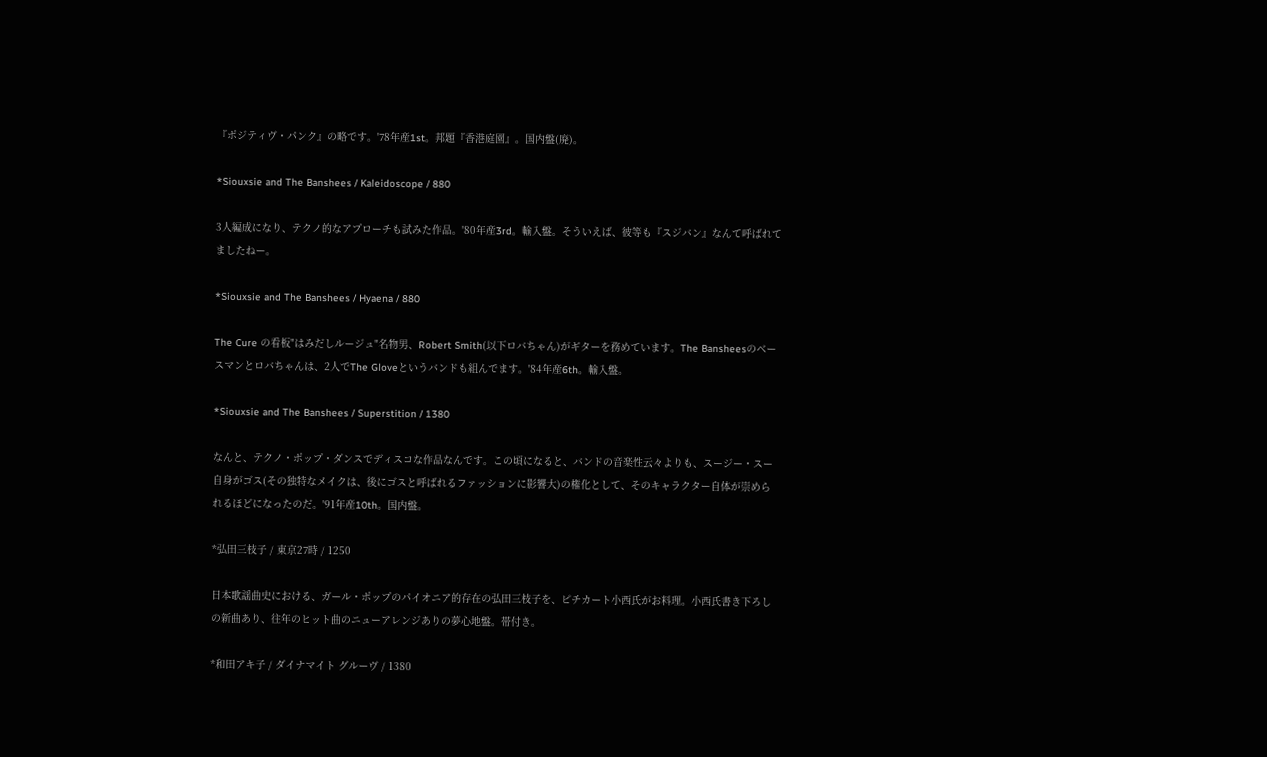『ポジティヴ・パンク』の略です。'78年産1st。邦題『香港庭園』。国内盤(廃)。

*Siouxsie and The Banshees / Kaleidoscope / 880

3人編成になり、テクノ的なアプローチも試みた作品。'80年産3rd。輸入盤。そういえば、彼等も『スジバン』なんて呼ばれてましたねー。

*Siouxsie and The Banshees / Hyaena / 880

The Cure の看板"はみだしルージュ"名物男、Robert Smith(以下ロバちゃん)がギターを務めています。The Bansheesのベースマンとロバちゃんは、2人でThe Gloveというバンドも組んでます。'84年産6th。輸入盤。

*Siouxsie and The Banshees / Superstition / 1380

なんと、テクノ・ポップ・ダンスでディスコな作品なんです。この頃になると、バンドの音楽性云々よりも、スージー・スー自身がゴス(その独特なメイクは、後にゴスと呼ばれるファッションに影響大)の権化として、そのキャラクター自体が崇められるほどになったのだ。'91年産10th。国内盤。

*弘田三枝子 / 東京27時 / 1250

日本歌謡曲史における、ガール・ポップのパイオニア的存在の弘田三枝子を、ピチカート小西氏がお料理。小西氏書き下ろしの新曲あり、往年のヒット曲のニューアレンジありの夢心地盤。帯付き。

*和田アキ子 / ダイナマイト グルーヴ / 1380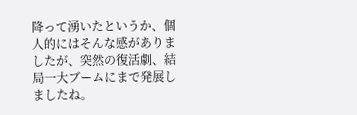降って湧いたというか、個人的にはそんな感がありましたが、突然の復活劇、結局一大ブームにまで発展しましたね。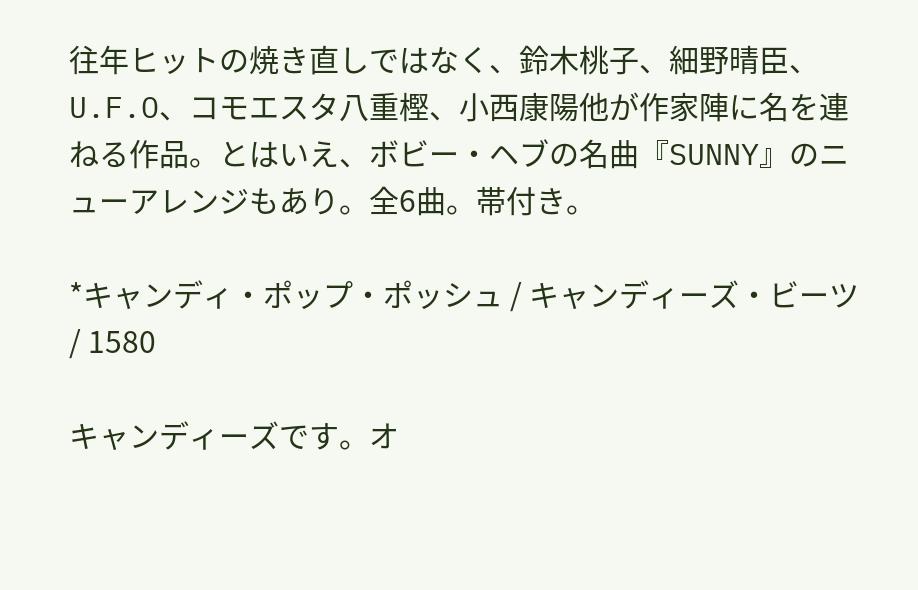往年ヒットの焼き直しではなく、鈴木桃子、細野晴臣、U.F.O、コモエスタ八重樫、小西康陽他が作家陣に名を連ねる作品。とはいえ、ボビー・ヘブの名曲『SUNNY』のニューアレンジもあり。全6曲。帯付き。

*キャンディ・ポップ・ポッシュ / キャンディーズ・ビーツ / 1580

キャンディーズです。オ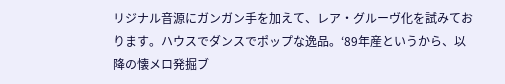リジナル音源にガンガン手を加えて、レア・グルーヴ化を試みております。ハウスでダンスでポップな逸品。‘89年産というから、以降の懐メロ発掘ブ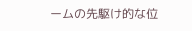ームの先駆け的な位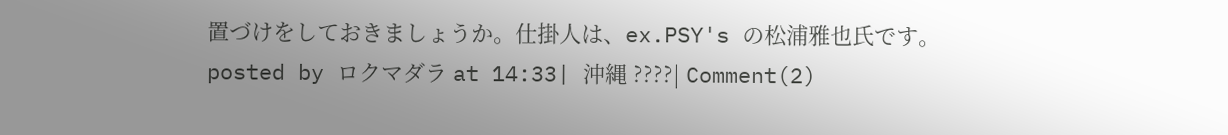置づけをしておきましょうか。仕掛人は、ex.PSY's の松浦雅也氏です。
posted by ロクマダラ at 14:33| 沖縄 ????| Comment(2)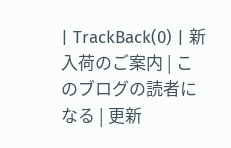| TrackBack(0) | 新入荷のご案内 | このブログの読者になる | 更新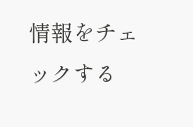情報をチェックする